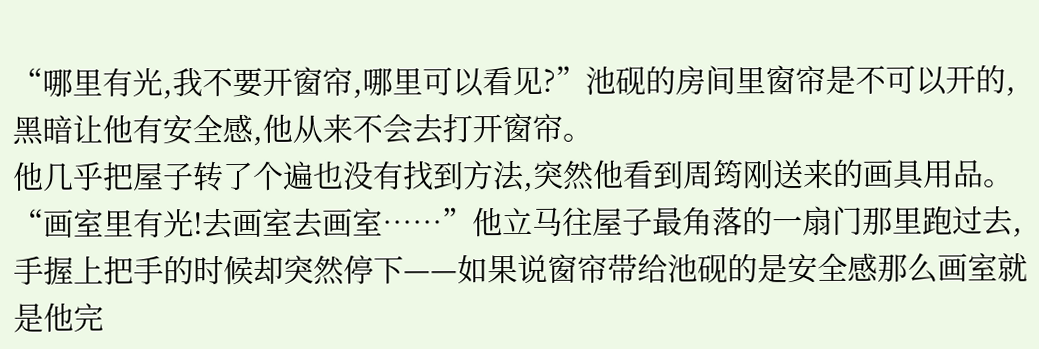“哪里有光,我不要开窗帘,哪里可以看见?”池砚的房间里窗帘是不可以开的,黑暗让他有安全感,他从来不会去打开窗帘。
他几乎把屋子转了个遍也没有找到方法,突然他看到周筠刚送来的画具用品。
“画室里有光!去画室去画室……”他立马往屋子最角落的一扇门那里跑过去,手握上把手的时候却突然停下——如果说窗帘带给池砚的是安全感那么画室就是他完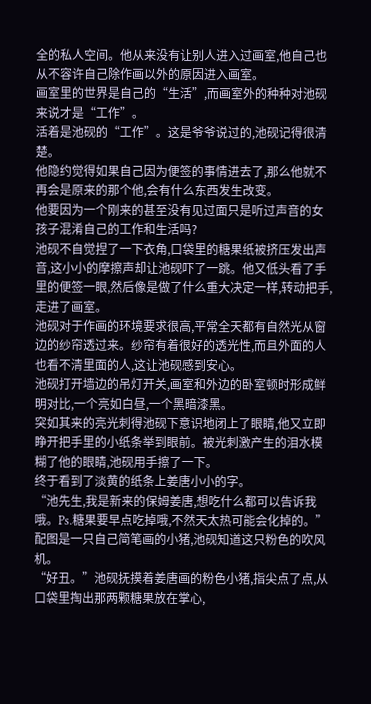全的私人空间。他从来没有让别人进入过画室,他自己也从不容许自己除作画以外的原因进入画室。
画室里的世界是自己的“生活”,而画室外的种种对池砚来说才是“工作”。
活着是池砚的“工作”。这是爷爷说过的,池砚记得很清楚。
他隐约觉得如果自己因为便签的事情进去了,那么他就不再会是原来的那个他,会有什么东西发生改变。
他要因为一个刚来的甚至没有见过面只是听过声音的女孩子混淆自己的工作和生活吗?
池砚不自觉捏了一下衣角,口袋里的糖果纸被挤压发出声音,这小小的摩擦声却让池砚吓了一跳。他又低头看了手里的便签一眼,然后像是做了什么重大决定一样,转动把手,走进了画室。
池砚对于作画的环境要求很高,平常全天都有自然光从窗边的纱帘透过来。纱帘有着很好的透光性,而且外面的人也看不清里面的人,这让池砚感到安心。
池砚打开墙边的吊灯开关,画室和外边的卧室顿时形成鲜明对比,一个亮如白昼,一个黑暗漆黑。
突如其来的亮光刺得池砚下意识地闭上了眼睛,他又立即睁开把手里的小纸条举到眼前。被光刺激产生的泪水模糊了他的眼睛,池砚用手擦了一下。
终于看到了淡黄的纸条上姜唐小小的字。
“池先生,我是新来的保姆姜唐,想吃什么都可以告诉我哦。Ps.糖果要早点吃掉哦,不然天太热可能会化掉的。”
配图是一只自己简笔画的小猪,池砚知道这只粉色的吹风机。
“好丑。”池砚抚摸着姜唐画的粉色小猪,指尖点了点,从口袋里掏出那两颗糖果放在掌心,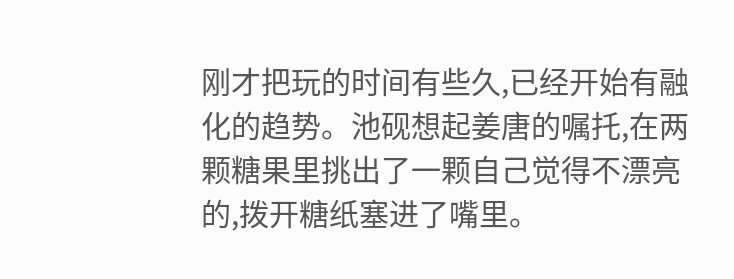刚才把玩的时间有些久,已经开始有融化的趋势。池砚想起姜唐的嘱托,在两颗糖果里挑出了一颗自己觉得不漂亮的,拨开糖纸塞进了嘴里。